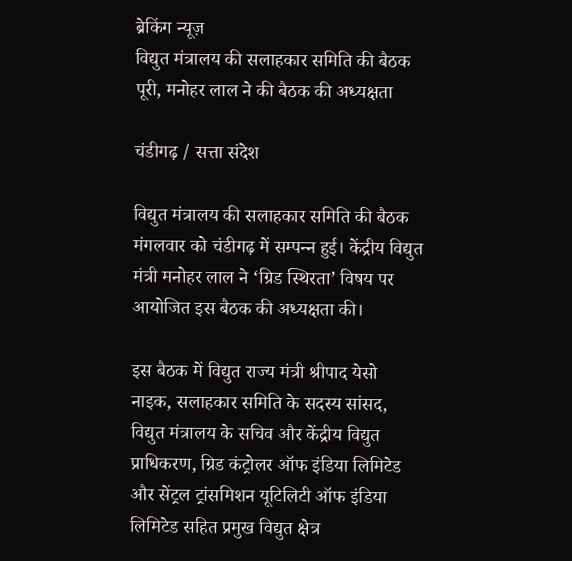ब्रेकिंग न्यूज़
विद्युत मंत्रालय की सलाहकार समिति की बैठक पूरी, मनोहर लाल ने की बैठक की अध्यक्षता

चंडीगढ़ / सत्ता संदेश

विद्युत मंत्रालय की सलाहकार समिति की बैठक मंगलवार को चंडीगढ़ में सम्‍पन्‍न हुई। केंद्रीय विद्युत मंत्री मनोहर लाल ने ‘ग्रिड स्थिरता’ विषय पर आयोजित इस बैठक की अध्यक्षता की।

इस बैठक में विद्युत राज्य मंत्री श्रीपाद येसो नाइक, सलाहकार समिति के सदस्य सांसद, विद्युत मंत्रालय के सचिव और केंद्रीय विद्युत प्राधिकरण, ग्रिड कंट्रोलर ऑफ इंडिया लिमिटेड और सेंट्रल ट्रांसमिशन यूटिलिटी ऑफ इंडिया लिमिटेड सहित प्रमुख विद्युत क्षेत्र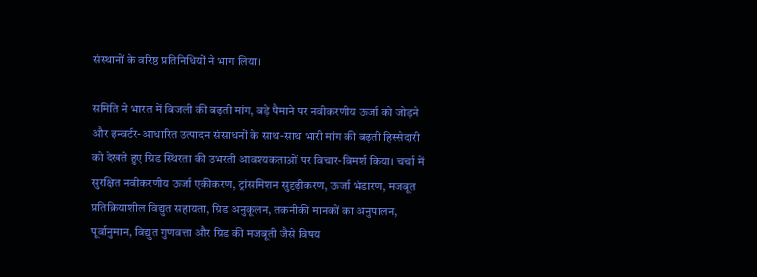संस्थानों के वरिष्ठ प्रतिनिधियों ने भाग लिया।

समिति ने भारत में बिजली की बढ़ती मांग, बड़े पैमाने पर नवीकरणीय ऊर्जा को जोड़ने और इन्वर्टर-आधारित उत्पादन संसाधनों के साथ-सा‍थ भारी मांग की बढ़ती हिस्सेदारी को देखते हुए ग्रिड स्थिरता की उभरती आवश्यकताओं पर विचार-विमर्श किया। चर्चा में सुरक्षित नवीकरणीय ऊर्जा एकीकरण, ट्रांसमिशन सुदृढ़ीकरण, ऊर्जा भंडारण, मजबूत प्रतिक्रियाशील विद्युत सहायता, ग्रिड अनुकूलन, तकनीकी मानकों का अनुपालन, पूर्वानुमान, विद्युत गुणवत्ता और ग्रिड की मजबूती जैसे विषय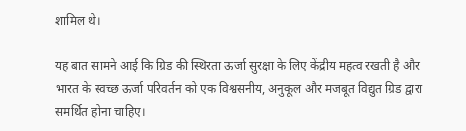शामिल थे।

यह बात सामने आई कि ग्रिड की स्थिरता ऊर्जा सुरक्षा के लिए केंद्रीय महत्व रखती है और भारत के स्वच्छ ऊर्जा परिवर्तन को एक विश्वसनीय, अनुकूल और मजबूत विद्युत ग्रिड द्वारा समर्थित होना चाहिए।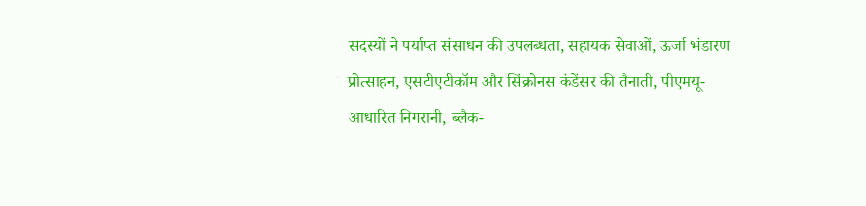सदस्यों ने पर्याप्त संसाधन की उपलब्‍धता, सहायक सेवाओं, ऊर्जा भंडारण प्रोत्साहन, एसटीएटीकॉम और सिंक्रोनस कंडेंसर की तैनाती, पीएमयू-आधारित निगरानी, ब्लैक-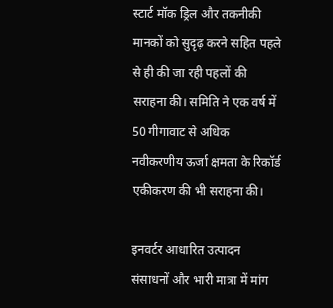स्टार्ट मॉक ड्रिल और तकनीकी मानकों को सुदृढ़ करने सहित पहले से ही की जा रही पहलों की सराहना की। समिति ने एक वर्ष में 50 गीगावाट से अधिक नवीकरणीय ऊर्जा क्षमता के रिकॉर्ड एकीकरण की भी सराहना की।

इनवर्टर आधारित उत्पादन संसाधनों और भारी मात्रा में मांग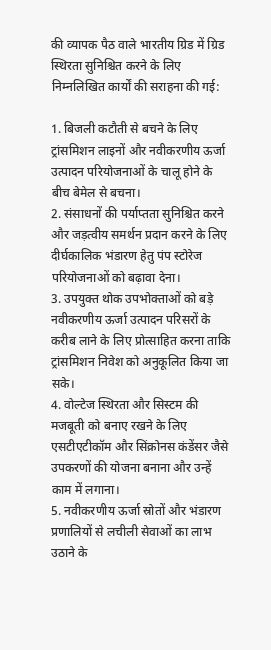की व्यापक पैठ वाले भारतीय ग्रिड में ग्रिड स्थिरता सुनिश्चित करने के लिए निम्नलिखित कार्यों की सराहना की गई:

1. बिजली कटौती से बचने के लिए ट्रांसमिशन लाइनों और नवीकरणीय ऊर्जा उत्पादन परियोजनाओं के चालू होने के बीच बेमेल से बचना।
2. संसाधनों की पर्याप्तता सुनिश्चित करने और जड़त्वीय समर्थन प्रदान करने के लिए दीर्घकालिक भंडारण हेतु पंप स्टोरेज परियोजनाओं को बढ़ावा देना।
3. उपयुक्त थोक उपभोक्ताओं को बड़े नवीकरणीय ऊर्जा उत्पादन परिसरों के करीब लाने के लिए प्रोत्साहित करना ताकि ट्रांसमिशन निवेश को अनुकूलित किया जा सके।
4. वोल्टेज स्थिरता और सिस्टम की मजबूती को बनाए रखने के लिए एसटीएटीकॉम और सिंक्रोनस कंडेंसर जैसे उपकरणों की योजना बनाना और उन्हें काम में लगाना।
5. नवीकरणीय ऊर्जा स्रोतों और भंडारण प्रणालियों से लचीली सेवाओं का लाभ उठाने के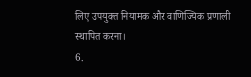लिए उपयुक्त नियामक और वाणिज्यिक प्रणाली स्थापित करना।
6.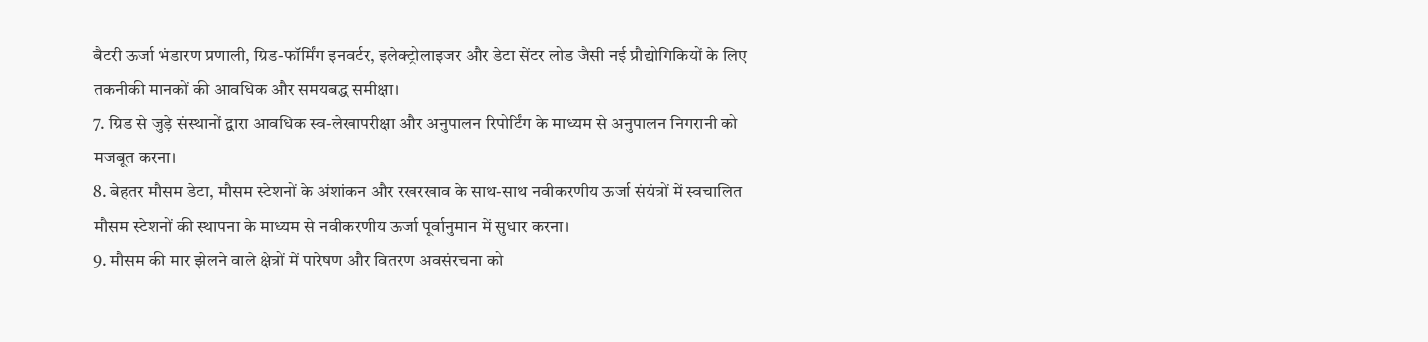बैटरी ऊर्जा भंडारण प्रणाली, ग्रिड-फॉर्मिंग इनवर्टर, इलेक्ट्रोलाइजर और डेटा सेंटर लोड जैसी नई प्रौद्योगिकियों के लिए तकनीकी मानकों की आवधिक और समयबद्ध समीक्षा।
7. ग्रिड से जुड़े संस्थानों द्वारा आवधिक स्व-लेखापरीक्षा और अनुपालन रिपोर्टिंग के माध्यम से अनुपालन निगरानी को मजबूत करना।
8. बेहतर मौसम डेटा, मौसम स्टेशनों के अंशांकन और रखरखाव के साथ-साथ नवीकरणीय ऊर्जा संयंत्रों में स्वचालित मौसम स्टेशनों की स्थापना के माध्यम से नवीकरणीय ऊर्जा पूर्वानुमान में सुधार करना।
9. मौसम की मार झेलने वाले क्षेत्रों में पारेषण और वितरण अवसंरचना को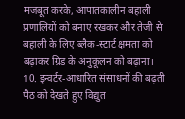मजबूत करके, आपातकालीन बहाली प्रणालियों को बनाए रखकर और तेजी से बहाली के लिए ब्लैक-स्टार्ट क्षमता को बढ़ाकर ग्रिड के अनुकूलन को बढ़ाना।
10. इन्वर्टर-आधारित संसाधनों की बढ़ती पैठ को देखते हुए विद्युत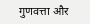गुणवत्ता और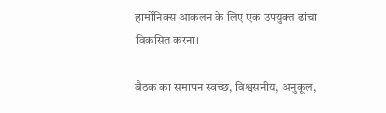हार्मोनिक्स आकलन के लिए एक उपयुक्त ढांचा विकसित करना।

बैठक का समापन स्वच्छ, विश्वसनीय, अनुकूल,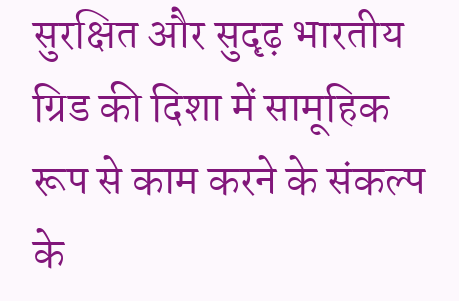सुरक्षित और सुदृढ़ भारतीय ग्रिड की दिशा में सामूहिक रूप से काम करने के संकल्प के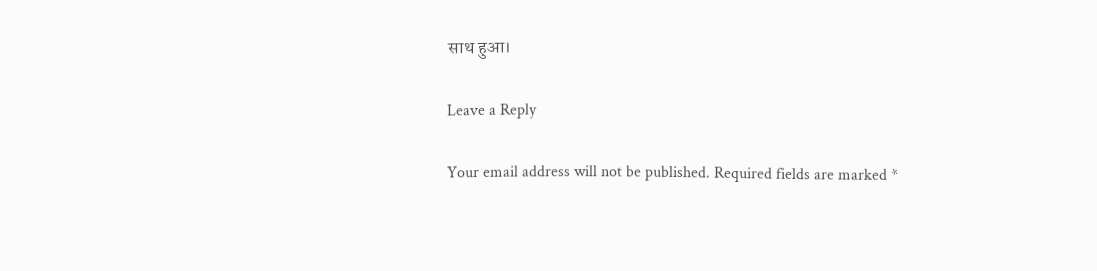साथ हुआ।

Leave a Reply

Your email address will not be published. Required fields are marked *